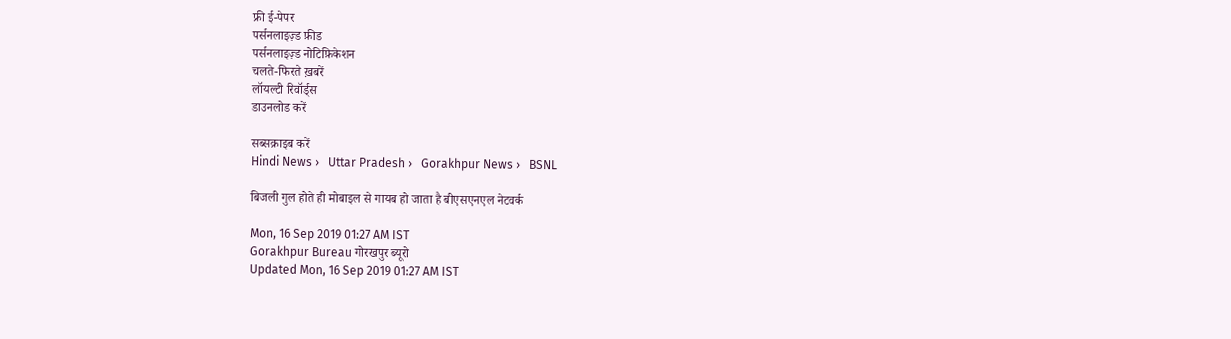फ्री ई-पेपर
पर्सनलाइज़्ड फ़ीड
पर्सनलाइज़्ड नोटिफ़िकेशन
चलते-फिरते ख़बरें
लॉयल्टी रिवॉर्ड्स
डाउनलोड करें

सब्सक्राइब करें
Hindi News ›   Uttar Pradesh ›   Gorakhpur News ›   BSNL

बिजली गुल होते ही मोबाइल से गायब हो जाता है बीएसएनएल नेटवर्क

Mon, 16 Sep 2019 01:27 AM IST
Gorakhpur Bureau गोरखपुर ब्यूरो
Updated Mon, 16 Sep 2019 01:27 AM IST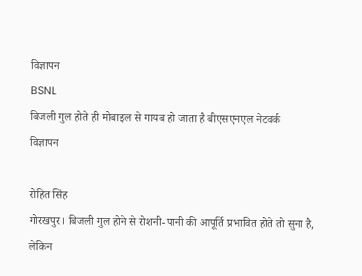विज्ञापन
BSNL
बिजली गुल होते ही मोबाइल से गायब हो जाता है बीएसएनएल नेटवर्क
विज्ञापन

रोहित सिंह
गोरखपुर। बिजली गुल होने से रोशनी-पानी की आपूर्ति प्रभावित होते तो सुना है, लेकिन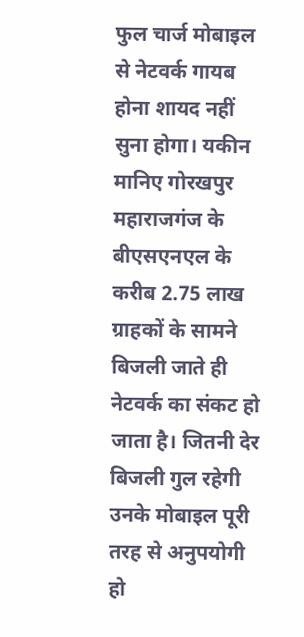फुल चार्ज मोबाइल से नेटवर्क गायब होना शायद नहीं सुना होगा। यकीन मानिए गोरखपुर महाराजगंज के बीएसएनएल के करीब 2.75 लाख ग्राहकों के सामने बिजली जाते ही नेटवर्क का संकट हो जाता है। जितनी देर बिजली गुल रहेगी उनके मोबाइल पूरी तरह से अनुपयोगी हो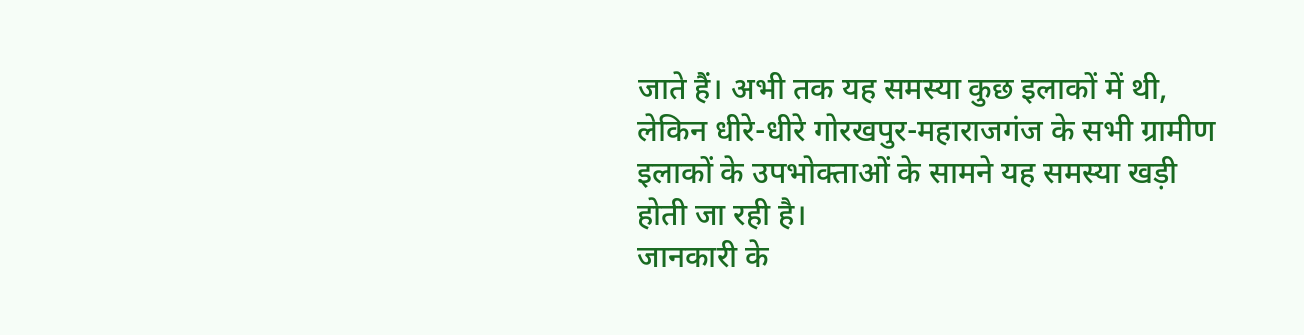जाते हैं। अभी तक यह समस्या कुछ इलाकों में थी, लेकिन धीरे-धीरे गोरखपुर-महाराजगंज के सभी ग्रामीण इलाकों के उपभोक्ताओं के सामने यह समस्या खड़ी होती जा रही है।
जानकारी के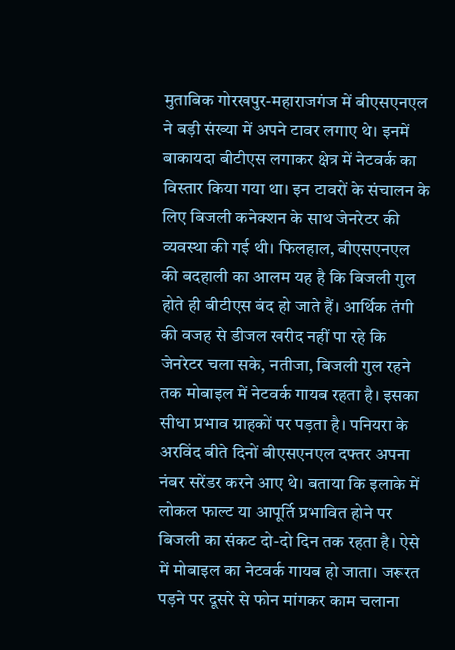मुताबिक गोरखपुर-महाराजगंज में बीएसएनएल ने बड़ी संख्या में अपने टावर लगाए थे। इनमें बाकायदा बीटीएस लगाकर क्षेत्र में नेटवर्क का विस्तार किया गया था। इन टावरों के संचालन के लिए बिजली कनेक्शन के साथ जेनरेटर की व्यवस्था की गई थी। फिलहाल, बीएसएनएल की बदहाली का आलम यह है कि बिजली गुल होते ही बीटीएस बंद हो जाते हैं। आर्थिक तंगी की वजह से डीजल खरीद नहीं पा रहे कि जेनरेटर चला सके, नतीजा, बिजली गुल रहने तक मोबाइल में नेटवर्क गायब रहता है। इसका सीधा प्रभाव ग्राहकों पर पड़ता है। पनियरा के अरविंद बीते दिनों बीएसएनएल दफ्तर अपना नंबर सरेंडर करने आए थे। बताया कि इलाके में लोकल फाल्ट या आपूर्ति प्रभावित होने पर बिजली का संकट दो-दो दिन तक रहता है। ऐसे में मोबाइल का नेटवर्क गायब हो जाता। जरूरत पड़ने पर दूसरे से फोन मांगकर काम चलाना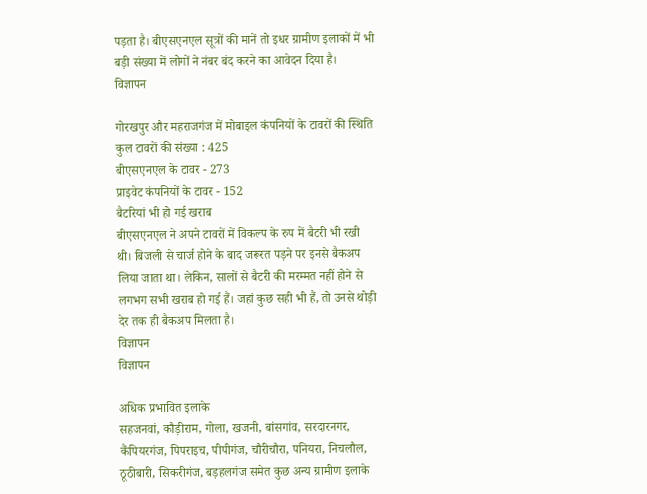पड़ता है। बीएसएनएल सूत्रों की मानें तो इधर ग्रामीण इलाकों में भी बड़ी संख्या में लोगों ने नंबर बंद करने का आवेदन दिया है।
विज्ञापन

गोरखपुर और महराजगंज में मोबाइल कंपनियों के टावरों की स्थिति
कुल टावरों की संख्या : 425
बीएसएनएल के टावर - 273
प्राइवेट कंपनियों के टावर - 152
बैटरियां भी हो गई खराब
बीएसएनएल ने अपने टावरों में विकल्प के रुप में बैटरी भी रखी थी। बिजली से चार्ज होने के बाद जरूरत पड़ने पर इनसे बैकअप लिया जाता था। लेकिन, सालों से बैटरी की मरम्मत नहीं होने से लगभग सभी खराब हो गई हैं। जहां कुछ सही भी हैं, तो उनसे थोड़ी देर तक ही बैकअप मिलता है।
विज्ञापन
विज्ञापन

अधिक प्रभावित इलाके
सहजनवां, कौड़ीराम, गोला, खजनी, बांसगांव, सरदारनगर, कैंपियरगंज, पिपराइच, पीपीगंज, चौरीचौरा, पनियरा, निचलौल, ठूठीबारी, सिकरीगंज, बड़हलगंज समेत कुछ अन्य ग्रामीण इलाके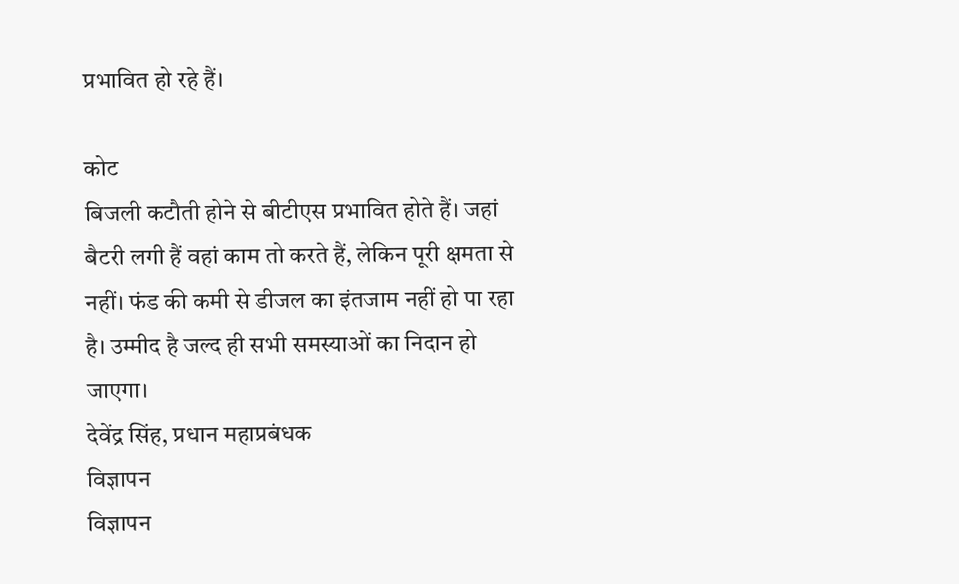प्रभावित हो रहे हैं।

कोट
बिजली कटौती होने से बीटीएस प्रभावित होते हैं। जहां बैटरी लगी हैं वहां काम तो करते हैं, लेकिन पूरी क्षमता से नहीं। फंड की कमी से डीजल का इंतजाम नहीं हो पा रहा है। उम्मीद है जल्द ही सभी समस्याओं का निदान हो जाएगा।
देवेंद्र सिंह, प्रधान महाप्रबंधक
विज्ञापन
विज्ञापन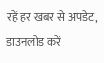रहें हर खबर से अपडेट, डाउनलोड करें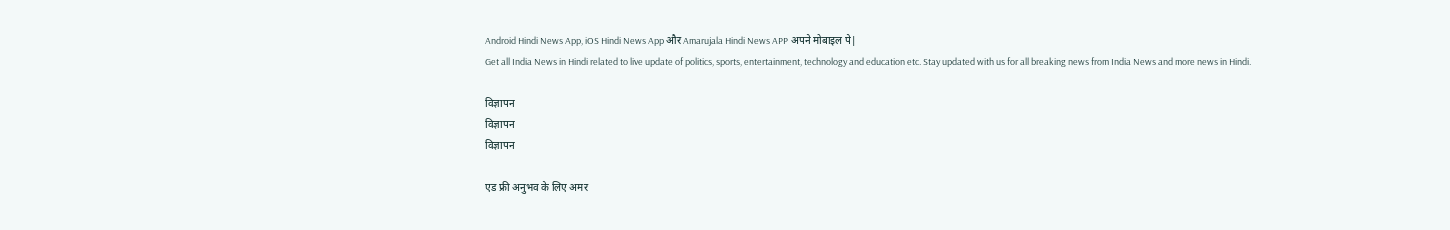Android Hindi News App, iOS Hindi News App और Amarujala Hindi News APP अपने मोबाइल पे|
Get all India News in Hindi related to live update of politics, sports, entertainment, technology and education etc. Stay updated with us for all breaking news from India News and more news in Hindi.

विज्ञापन
विज्ञापन
विज्ञापन

एड फ्री अनुभव के लिए अमर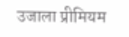उजाला प्रीमियम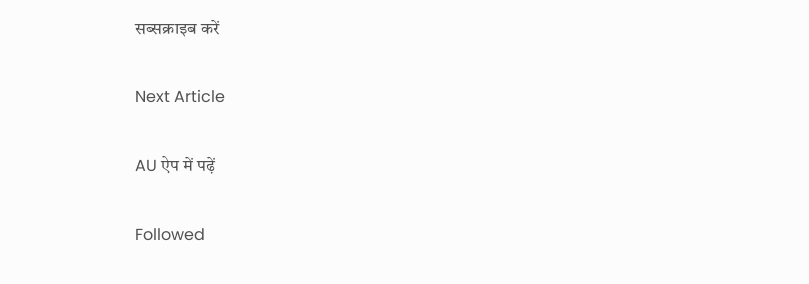सब्सक्राइब करें

Next Article

AU ऐप में पढ़ें

Followed